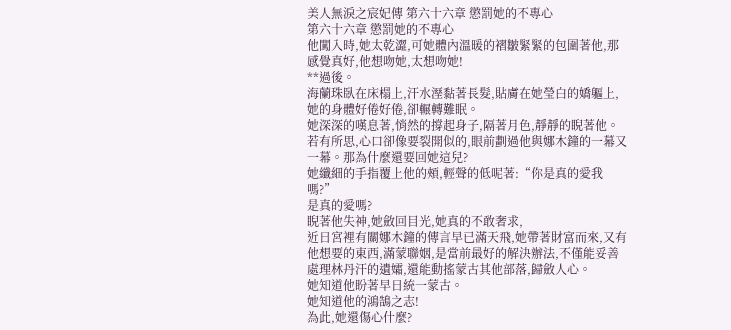美人無淚之宸妃傳 第六十六章 懲罰她的不專心
第六十六章 懲罰她的不專心
他闖入時,她太乾澀,可她體內溫暖的褶皺緊緊的包圍著他,那感覺真好,他想吻她,太想吻她!
**過後。
海蘭珠臥在床榻上,汗水溼黏著長髮,貼膚在她瑩白的嬌軀上,她的身體好倦好倦,卻輾轉難眠。
她深深的嘆息著,悄然的撐起身子,隔著月色,靜靜的睨著他。
若有所思,心口卻像要裂開似的,眼前劃過他與娜木鐘的一幕又一幕。那為什麼還要回她這兒?
她纖細的手指覆上他的頰,輕聲的低呢著:“你是真的愛我嗎?”
是真的愛嗎?
睨著他失神,她斂回目光,她真的不敢奢求,
近日宮裡有關娜木鐘的傳言早已滿天飛,她帶著財富而來,又有他想要的東西,滿蒙聯姻,是當前最好的解決辦法,不僅能妥善處理林丹汗的遺孀,還能動搖蒙古其他部落,歸斂人心。
她知道他盼著早日統一蒙古。
她知道他的鴻鵠之志!
為此,她還傷心什麼?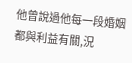他曾說過他每一段婚姻都與利益有關,況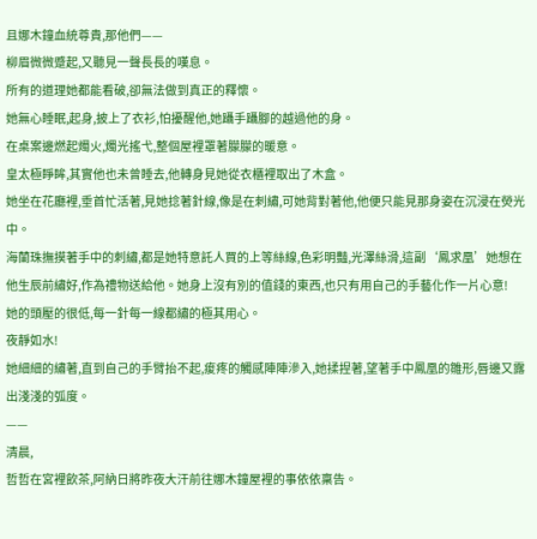且娜木鐘血統尊貴,那他們——
柳眉微微蹙起,又聽見一聲長長的嘆息。
所有的道理她都能看破,卻無法做到真正的釋懷。
她無心睡眠,起身,披上了衣衫,怕擾醒他,她躡手躡腳的越過他的身。
在桌案邊燃起燭火,燭光搖弋,整個屋裡罩著朦朦的暖意。
皇太極睜眸,其實他也未曾睡去,他轉身見她從衣櫃裡取出了木盒。
她坐在花廳裡,垂首忙活著,見她捻著針線,像是在刺繡,可她背對著他,他便只能見那身姿在沉浸在熒光中。
海蘭珠撫摸著手中的刺繡,都是她特意託人買的上等絲線,色彩明豔,光澤絲滑,這副‘鳳求凰’她想在他生辰前繡好,作為禮物送給他。她身上沒有別的值錢的東西,也只有用自己的手藝化作一片心意!
她的頭壓的很低,每一針每一線都繡的極其用心。
夜靜如水!
她細細的繡著,直到自己的手臂抬不起,痠疼的觸感陣陣滲入,她揉捏著,望著手中鳳凰的雛形,唇邊又露出淺淺的弧度。
——
清晨,
哲哲在宮裡飲茶,阿納日將昨夜大汗前往娜木鐘屋裡的事依依稟告。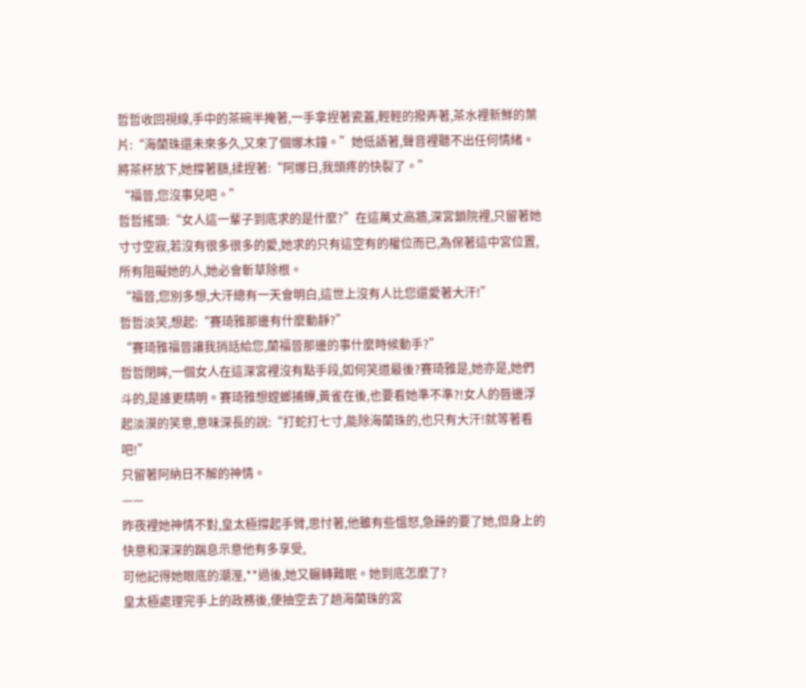哲哲收回視線,手中的茶碗半掩著,一手拿捏著瓷蓋,輕輕的撥弄著,茶水裡新鮮的葉片:“海蘭珠還未來多久,又來了個娜木鐘。”她低語著,聲音裡聽不出任何情緒。
將茶杯放下,她撐著額,揉捏著:“阿娜日,我頭疼的快裂了。”
“福晉,您沒事兒吧。”
哲哲搖頭:“女人這一輩子到底求的是什麼?”在這萬丈高牆,深宮鎖院裡,只留著她寸寸空寂,若沒有很多很多的愛,她求的只有這空有的權位而已,為保著這中宮位置,所有阻礙她的人,她必會斬草除根。
“福晉,您別多想,大汗總有一天會明白,這世上沒有人比您還愛著大汗!”
哲哲淡笑,想起:“賽琦雅那邊有什麼動靜?”
“賽琦雅福晉讓我捎話給您,蘭福晉那邊的事什麼時候動手?”
哲哲閉眸,一個女人在這深宮裡沒有點手段,如何笑道最後?賽琦雅是,她亦是,她們斗的,是誰更精明。賽琦雅想螳螂捕蟬,黃雀在後,也要看她準不準?!女人的唇邊浮起淡漠的笑意,意味深長的說:“打蛇打七寸,能除海蘭珠的,也只有大汗!就等著看吧!”
只留著阿納日不解的神情。
——
昨夜裡她神情不對,皇太極撐起手臂,思忖著,他雖有些慍怒,急躁的要了她,但身上的快意和深深的踹息示意他有多享受,
可他記得她眼底的潮溼,**過後,她又輾轉難眠。她到底怎麼了?
皇太極處理完手上的政務後,便抽空去了趟海蘭珠的宮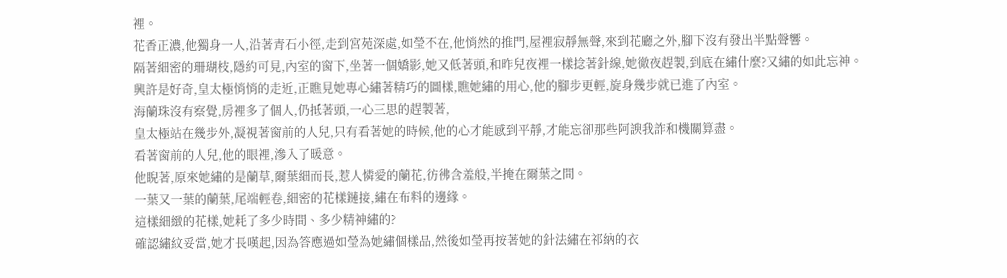裡。
花香正濃,他獨身一人,沿著青石小徑,走到宮苑深處,如瑩不在,他悄然的推門,屋裡寂靜無聲,來到花廳之外,腳下沒有發出半點聲響。
隔著細密的珊瑚枝,隱約可見,內室的窗下,坐著一個嬌影,她又低著頭,和昨兒夜裡一樣捻著針線,她徹夜趕製,到底在繡什麼?又繡的如此忘神。
興許是好奇,皇太極悄悄的走近,正瞧見她專心繡著精巧的圖樣,瞧她繡的用心,他的腳步更輕,旋身幾步就已進了內室。
海蘭珠沒有察覺,房裡多了個人,仍抵著頭,一心三思的趕製著,
皇太極站在幾步外,凝視著窗前的人兒,只有看著她的時候,他的心才能感到平靜,才能忘卻那些阿諛我詐和機關算盡。
看著窗前的人兒,他的眼裡,滲入了暖意。
他睨著,原來她繡的是蘭草,爾葉細而長,惹人憐愛的蘭花,彷彿含羞般,半掩在爾葉之間。
一葉又一葉的蘭葉,尾端輕卷,細密的花樣鏈接,繡在布料的邊緣。
這樣細緻的花樣,她耗了多少時間、多少精神繡的?
確認繡紋妥當,她才長嘆起,因為答應過如瑩為她繡個樣品,然後如瑩再按著她的針法繡在祁納的衣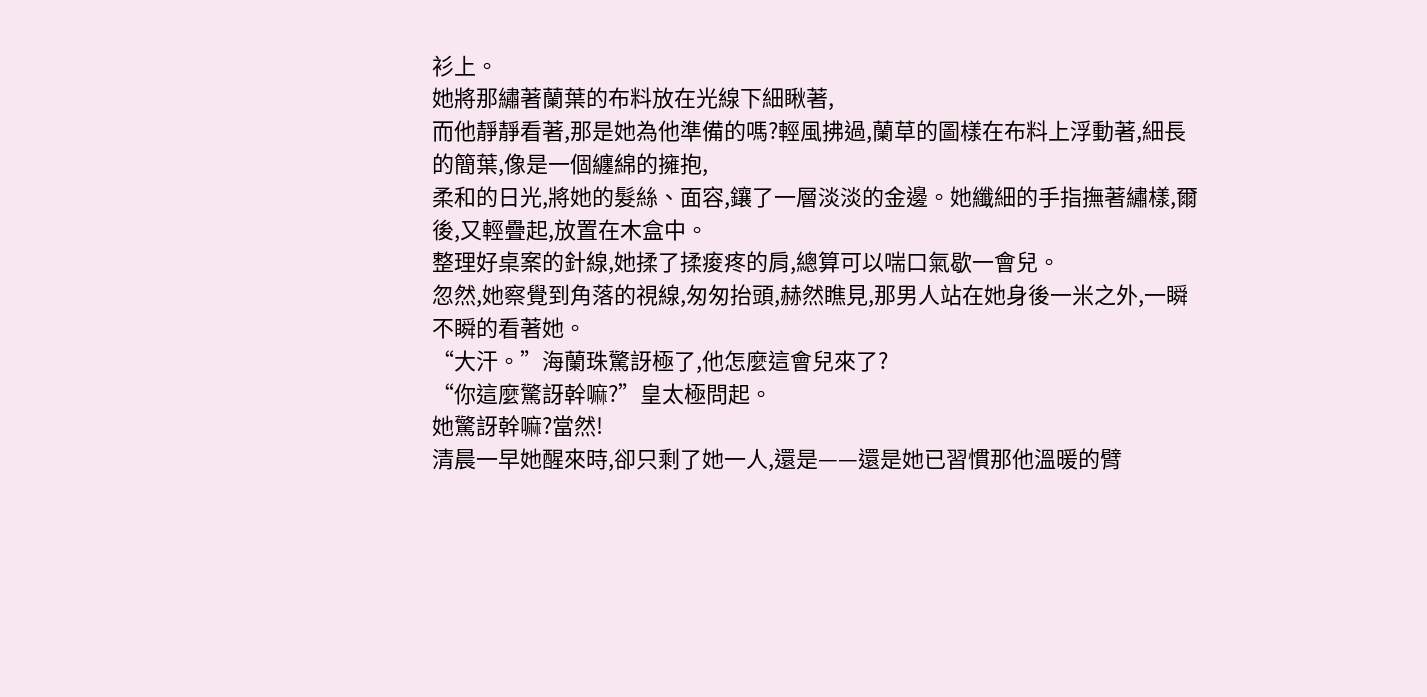衫上。
她將那繡著蘭葉的布料放在光線下細瞅著,
而他靜靜看著,那是她為他準備的嗎?輕風拂過,蘭草的圖樣在布料上浮動著,細長的簡葉,像是一個纏綿的擁抱,
柔和的日光,將她的髮絲、面容,鑲了一層淡淡的金邊。她纖細的手指撫著繡樣,爾後,又輕疊起,放置在木盒中。
整理好桌案的針線,她揉了揉痠疼的肩,總算可以喘口氣歇一會兒。
忽然,她察覺到角落的視線,匆匆抬頭,赫然瞧見,那男人站在她身後一米之外,一瞬不瞬的看著她。
“大汗。”海蘭珠驚訝極了,他怎麼這會兒來了?
“你這麼驚訝幹嘛?”皇太極問起。
她驚訝幹嘛?當然!
清晨一早她醒來時,卻只剩了她一人,還是——還是她已習慣那他溫暖的臂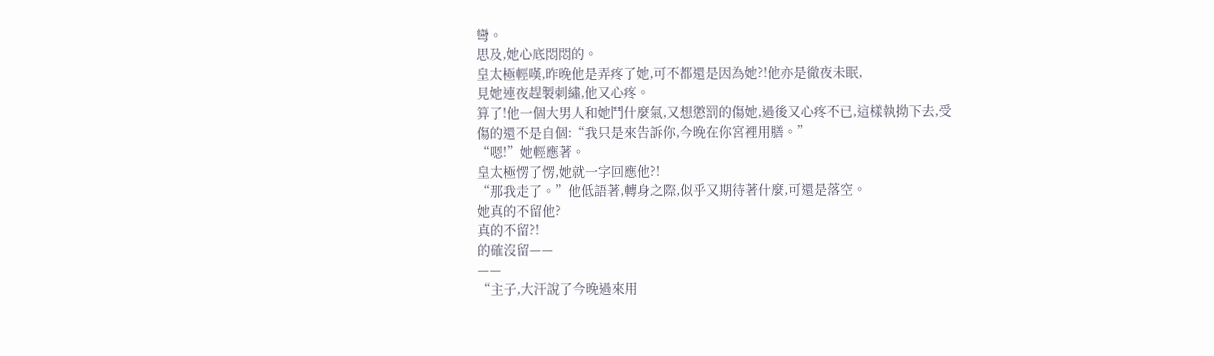彎。
思及,她心底悶悶的。
皇太極輕嘆,昨晚他是弄疼了她,可不都還是因為她?!他亦是徹夜未眠,
見她連夜趕製刺繡,他又心疼。
算了!他一個大男人和她鬥什麼氣,又想懲罰的傷她,過後又心疼不已,這樣執拗下去,受
傷的還不是自個:“我只是來告訴你,今晚在你宮裡用膳。”
“嗯!”她輕應著。
皇太極愣了愣,她就一字回應他?!
“那我走了。”他低語著,轉身之際,似乎又期待著什麼,可還是落空。
她真的不留他?
真的不留?!
的確沒留——
——
“主子,大汗說了今晚過來用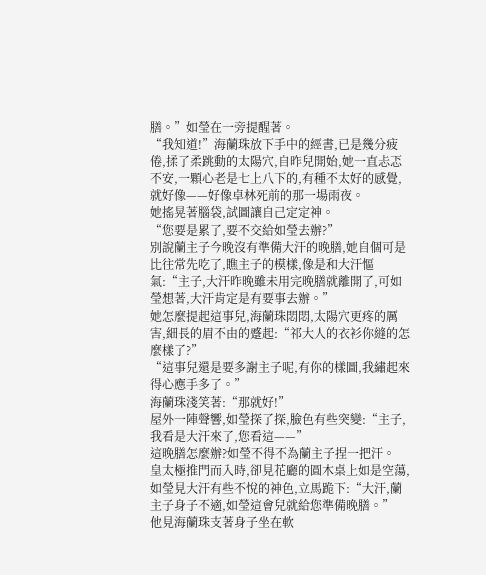膳。”如瑩在一旁提醒著。
“我知道!”海蘭珠放下手中的經書,已是幾分疲倦,揉了柔跳動的太陽穴,自昨兒開始,她一直忐忑不安,一顆心老是七上八下的,有種不太好的感覺,就好像——好像卓林死前的那一場雨夜。
她搖晃著腦袋,試圖讓自己定定神。
“您要是累了,要不交給如瑩去辦?”
別說蘭主子今晚沒有準備大汗的晚膳,她自個可是比往常先吃了,瞧主子的模樣,像是和大汗慪氣:“主子,大汗昨晚雖未用完晚膳就離開了,可如瑩想著,大汗肯定是有要事去辦。”
她怎麼提起這事兒,海蘭珠悶悶,太陽穴更疼的厲害,細長的眉不由的蹙起:“祁大人的衣衫你縫的怎麼樣了?”
“這事兒還是要多謝主子呢,有你的樣圖,我繡起來得心應手多了。”
海蘭珠淺笑著:“那就好!”
屋外一陣聲響,如瑩探了探,臉色有些突變:“主子,我看是大汗來了,您看這——”
這晚膳怎麼辦?如瑩不得不為蘭主子捏一把汗。
皇太極推門而入時,卻見花廳的圓木桌上如是空蕩,如瑩見大汗有些不悅的神色,立馬跪下:“大汗,蘭主子身子不適,如瑩這會兒就給您準備晚膳。”
他見海蘭珠支著身子坐在軟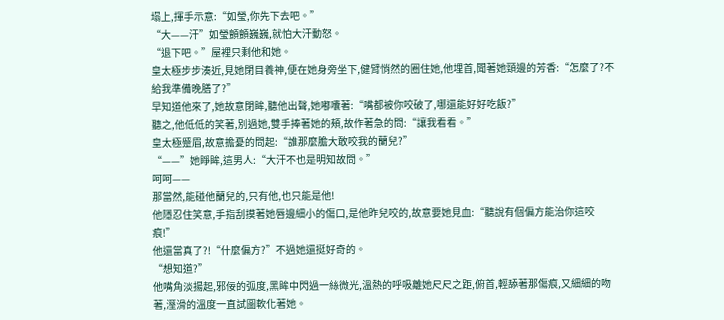塌上,揮手示意:“如瑩,你先下去吧。”
“大——汗”如瑩顫顫巍巍,就怕大汗動怒。
“退下吧。”屋裡只剩他和她。
皇太極步步湊近,見她閉目養神,便在她身旁坐下,健臂悄然的圈住她,他埋首,聞著她頸邊的芳香:“怎麼了?不給我準備晚膳了?”
早知道他來了,她故意閉眸,聽他出聲,她嘟囔著:“嘴都被你咬破了,哪還能好好吃飯?”
聽之,他低低的笑著,別過她,雙手捧著她的頰,故作著急的問:“讓我看看。”
皇太極蹙眉,故意擔憂的問起:“誰那麼膽大敢咬我的蘭兒?”
“——”她睜眸,這男人:“大汗不也是明知故問。”
呵呵——
那當然,能碰他蘭兒的,只有他,也只能是他!
他隱忍住笑意,手指刮摸著她唇邊細小的傷口,是他昨兒咬的,故意要她見血:“聽說有個偏方能治你這咬痕!”
他還當真了?!“什麼偏方?”不過她還挺好奇的。
“想知道?”
他嘴角淡揚起,邪佞的弧度,黑眸中閃過一絲微光,溫熱的呼吸離她尺尺之距,俯首,輕舔著那傷痕,又細細的吻著,溼滑的溫度一直試圖軟化著她。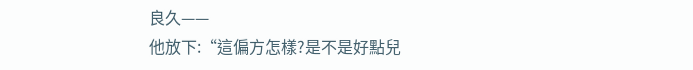良久——
他放下:“這偏方怎樣?是不是好點兒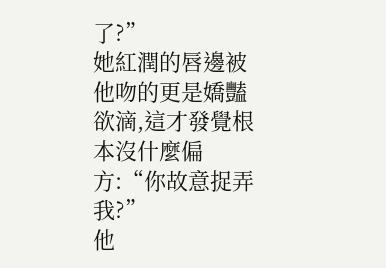了?”
她紅潤的唇邊被他吻的更是嬌豔欲滴,這才發覺根本沒什麼偏方:“你故意捉弄我?”
他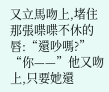又立馬吻上,堵住那張喋喋不休的唇:“還吵嗎?”
“你——”他又吻上,只要她還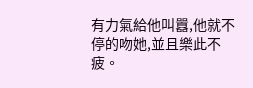有力氣給他叫囂,他就不停的吻她,並且樂此不疲。